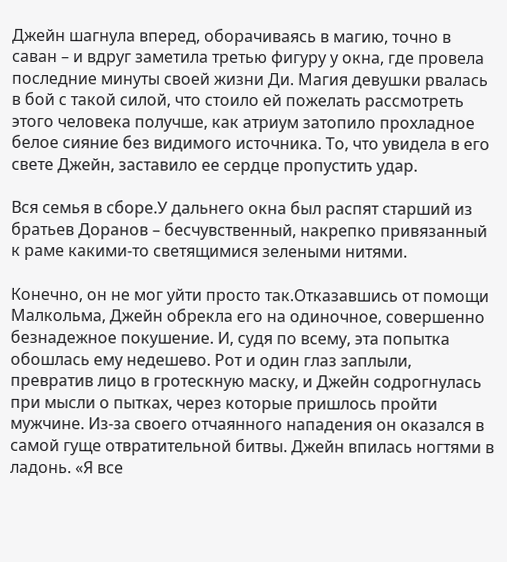Джейн шагнула вперед, оборачиваясь в магию, точно в саван – и вдруг заметила третью фигуру у окна, где провела последние минуты своей жизни Ди. Магия девушки рвалась в бой с такой силой, что стоило ей пожелать рассмотреть этого человека получше, как атриум затопило прохладное белое сияние без видимого источника. То, что увидела в его свете Джейн, заставило ее сердце пропустить удар.

Вся семья в сборе.У дальнего окна был распят старший из братьев Доранов – бесчувственный, накрепко привязанный к раме какими-то светящимися зелеными нитями.

Конечно, он не мог уйти просто так.Отказавшись от помощи Малкольма, Джейн обрекла его на одиночное, совершенно безнадежное покушение. И, судя по всему, эта попытка обошлась ему недешево. Рот и один глаз заплыли, превратив лицо в гротескную маску, и Джейн содрогнулась при мысли о пытках, через которые пришлось пройти мужчине. Из-за своего отчаянного нападения он оказался в самой гуще отвратительной битвы. Джейн впилась ногтями в ладонь. «Я все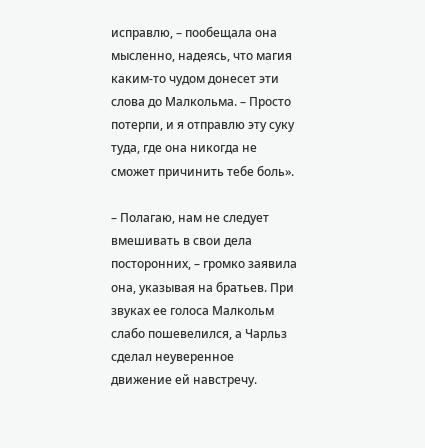исправлю, – пообещала она мысленно, надеясь, что магия каким-то чудом донесет эти слова до Малкольма. – Просто потерпи, и я отправлю эту суку туда, где она никогда не сможет причинить тебе боль».

– Полагаю, нам не следует вмешивать в свои дела посторонних, – громко заявила она, указывая на братьев. При звуках ее голоса Малкольм слабо пошевелился, а Чарльз сделал неуверенное движение ей навстречу.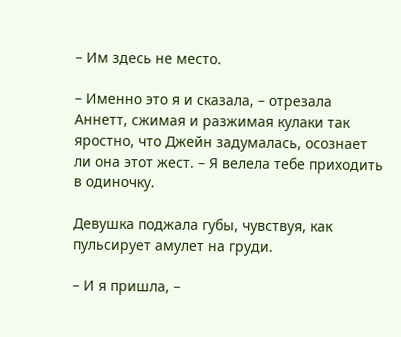– Им здесь не место.

– Именно это я и сказала, – отрезала Аннетт, сжимая и разжимая кулаки так яростно, что Джейн задумалась, осознает ли она этот жест. – Я велела тебе приходить в одиночку.

Девушка поджала губы, чувствуя, как пульсирует амулет на груди.

– И я пришла, –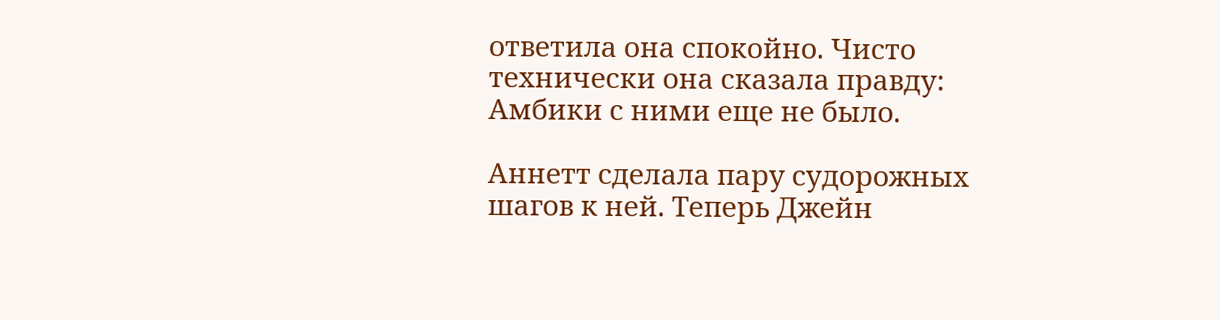ответила она спокойно. Чисто технически она сказала правду: Амбики с ними еще не было.

Аннетт сделала пару судорожных шагов к ней. Теперь Джейн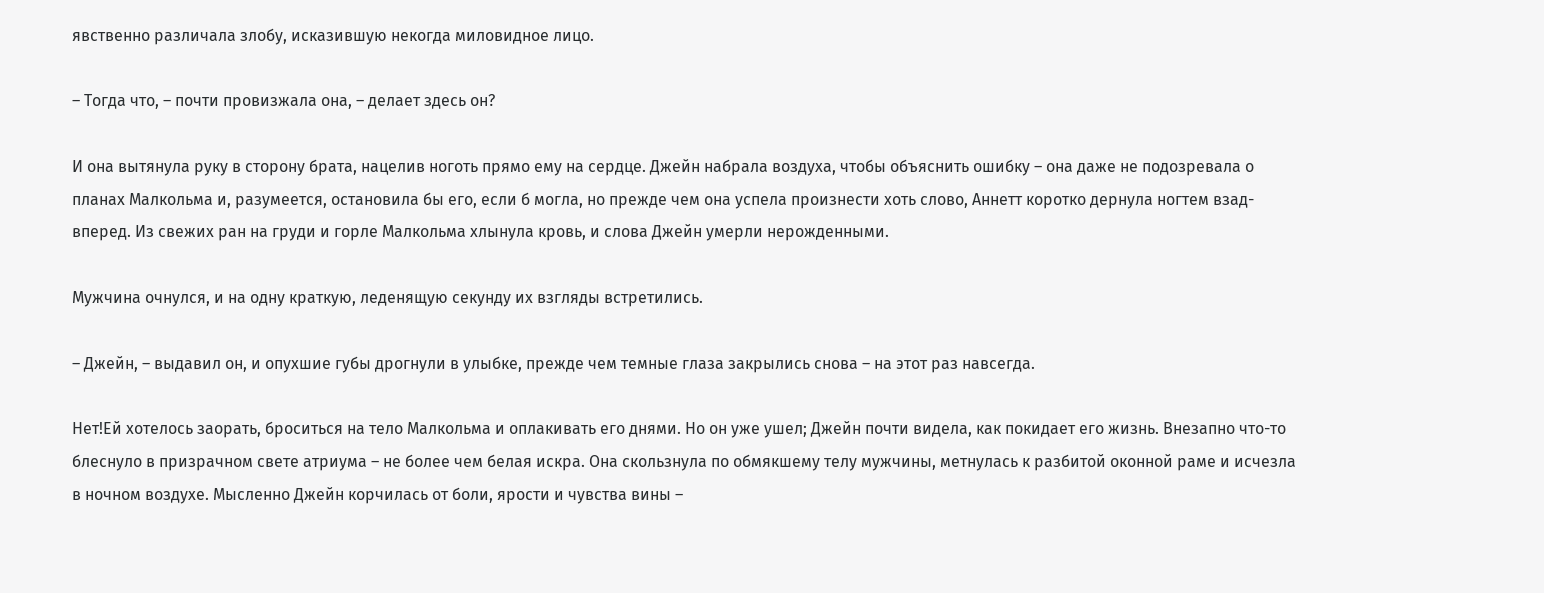явственно различала злобу, исказившую некогда миловидное лицо.

– Тогда что, – почти провизжала она, – делает здесь он?

И она вытянула руку в сторону брата, нацелив ноготь прямо ему на сердце. Джейн набрала воздуха, чтобы объяснить ошибку – она даже не подозревала о планах Малкольма и, разумеется, остановила бы его, если б могла, но прежде чем она успела произнести хоть слово, Аннетт коротко дернула ногтем взад-вперед. Из свежих ран на груди и горле Малкольма хлынула кровь, и слова Джейн умерли нерожденными.

Мужчина очнулся, и на одну краткую, леденящую секунду их взгляды встретились.

– Джейн, – выдавил он, и опухшие губы дрогнули в улыбке, прежде чем темные глаза закрылись снова – на этот раз навсегда.

Нет!Ей хотелось заорать, броситься на тело Малкольма и оплакивать его днями. Но он уже ушел; Джейн почти видела, как покидает его жизнь. Внезапно что-то блеснуло в призрачном свете атриума – не более чем белая искра. Она скользнула по обмякшему телу мужчины, метнулась к разбитой оконной раме и исчезла в ночном воздухе. Мысленно Джейн корчилась от боли, ярости и чувства вины –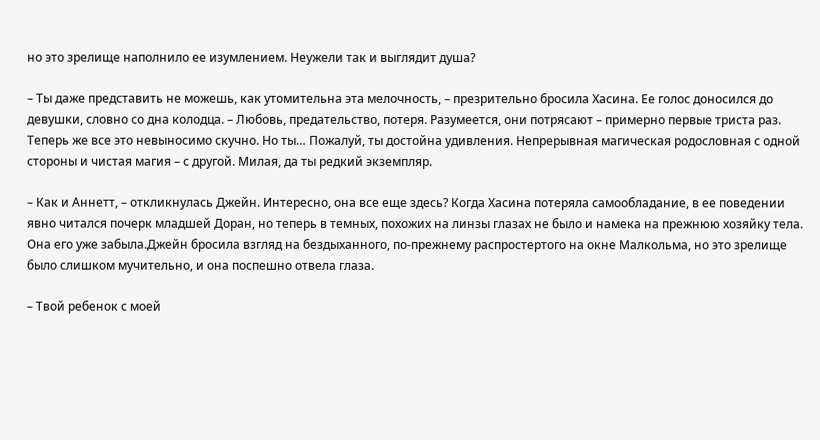но это зрелище наполнило ее изумлением. Неужели так и выглядит душа?

– Ты даже представить не можешь, как утомительна эта мелочность, – презрительно бросила Хасина. Ее голос доносился до девушки, словно со дна колодца. – Любовь, предательство, потеря. Разумеется, они потрясают – примерно первые триста раз. Теперь же все это невыносимо скучно. Но ты… Пожалуй, ты достойна удивления. Непрерывная магическая родословная с одной стороны и чистая магия – с другой. Милая, да ты редкий экземпляр.

– Как и Аннетт, – откликнулась Джейн. Интересно, она все еще здесь? Когда Хасина потеряла самообладание, в ее поведении явно читался почерк младшей Доран, но теперь в темных, похожих на линзы глазах не было и намека на прежнюю хозяйку тела. Она его уже забыла.Джейн бросила взгляд на бездыханного, по-прежнему распростертого на окне Малкольма, но это зрелище было слишком мучительно, и она поспешно отвела глаза.

– Твой ребенок с моей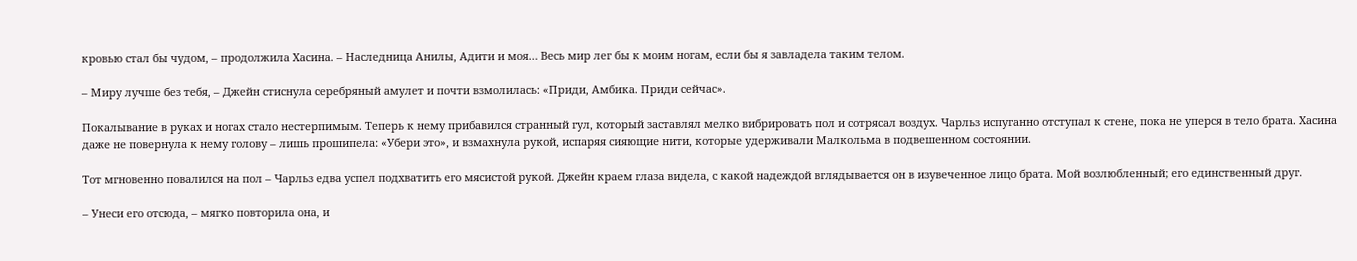кровью стал бы чудом, – продолжила Хасина. – Наследница Анилы, Адити и моя… Весь мир лег бы к моим ногам, если бы я завладела таким телом.

– Миру лучше без тебя, – Джейн стиснула серебряный амулет и почти взмолилась: «Приди, Амбика. Приди сейчас».

Покалывание в руках и ногах стало нестерпимым. Теперь к нему прибавился странный гул, который заставлял мелко вибрировать пол и сотрясал воздух. Чарльз испуганно отступал к стене, пока не уперся в тело брата. Хасина даже не повернула к нему голову – лишь прошипела: «Убери это», и взмахнула рукой, испаряя сияющие нити, которые удерживали Малкольма в подвешенном состоянии.

Тот мгновенно повалился на пол – Чарльз едва успел подхватить его мясистой рукой. Джейн краем глаза видела, с какой надеждой вглядывается он в изувеченное лицо брата. Мой возлюбленный; его единственный друг.

– Унеси его отсюда, – мягко повторила она, и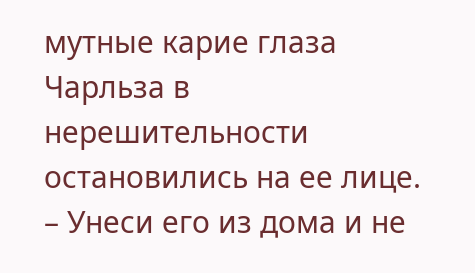мутные карие глаза Чарльза в нерешительности остановились на ее лице. – Унеси его из дома и не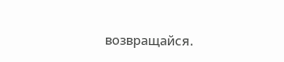возвращайся.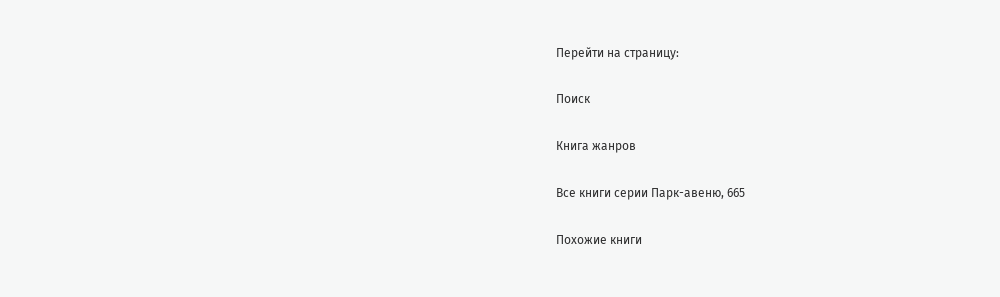Перейти на страницу:

Поиск

Книга жанров

Все книги серии Парк-авеню, 665

Похожие книги